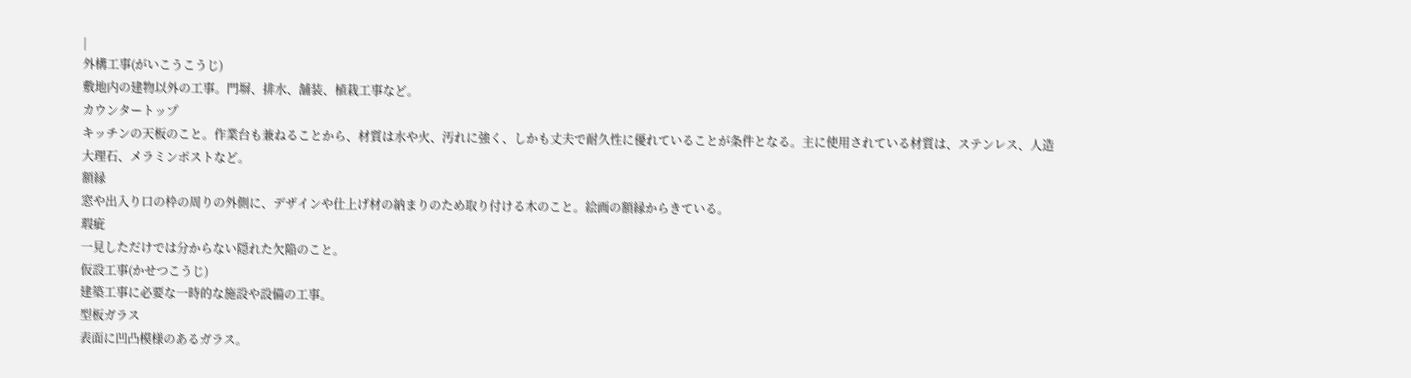|
外構工事(がいこうこうじ)
敷地内の建物以外の工事。門塀、排水、舗装、植栽工事など。
カウンタートップ
キッチンの天板のこと。作業台も兼ねることから、材質は水や火、汚れに強く、しかも丈夫で耐久性に優れていることが条件となる。主に使用されている材質は、ステンレス、人造大理石、メラミンポストなど。
額縁
窓や出入り口の枠の周りの外側に、デザインや仕上げ材の納まりのため取り付ける木のこと。絵画の額縁からきている。
瑕疵
一見しただけでは分からない隠れた欠陥のこと。
仮設工事(かせつこうじ)
建築工事に必要な一時的な施設や設備の工事。
型板ガラス
表面に凹凸模様のあるガラス。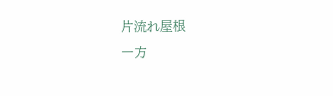片流れ屋根
一方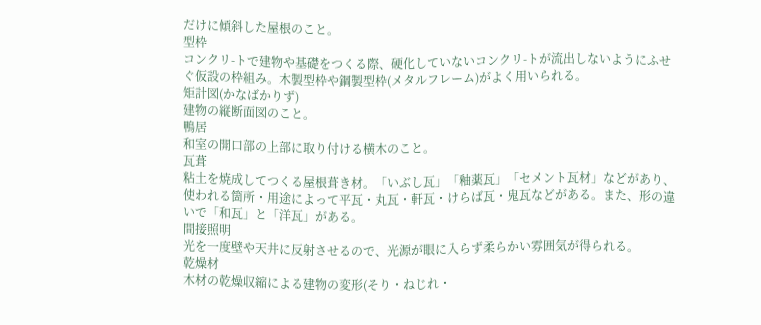だけに傾斜した屋根のこと。
型枠
コンクリ-トで建物や基礎をつくる際、硬化していないコンクリ-トが流出しないようにふせぐ仮設の枠組み。木製型枠や鋼製型枠(メタルフレーム)がよく用いられる。
矩計図(かなばかりず)
建物の縦断面図のこと。
鴨居
和室の開口部の上部に取り付ける横木のこと。
瓦葺
粘土を焼成してつくる屋根葺き材。「いぶし瓦」「釉薬瓦」「セメント瓦材」などがあり、使われる箇所・用途によって平瓦・丸瓦・軒瓦・けらば瓦・鬼瓦などがある。また、形の違いで「和瓦」と「洋瓦」がある。
間接照明
光を一度壁や天井に反射させるので、光源が眼に入らず柔らかい雰囲気が得られる。
乾燥材
木材の乾燥収縮による建物の変形(そり・ねじれ・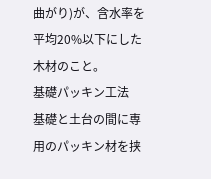曲がり)が、含水率を平均20%以下にした木材のこと。
基礎パッキン工法
基礎と土台の間に専用のパッキン材を挟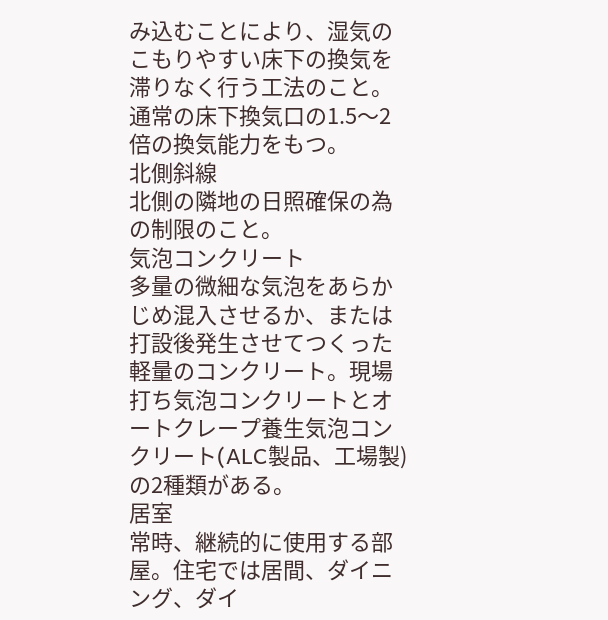み込むことにより、湿気のこもりやすい床下の換気を滞りなく行う工法のこと。通常の床下換気口の1.5〜2倍の換気能力をもつ。
北側斜線
北側の隣地の日照確保の為の制限のこと。
気泡コンクリート
多量の微細な気泡をあらかじめ混入させるか、または打設後発生させてつくった軽量のコンクリート。現場打ち気泡コンクリートとオートクレープ養生気泡コンクリート(ALC製品、工場製)の2種類がある。
居室
常時、継続的に使用する部屋。住宅では居間、ダイニング、ダイ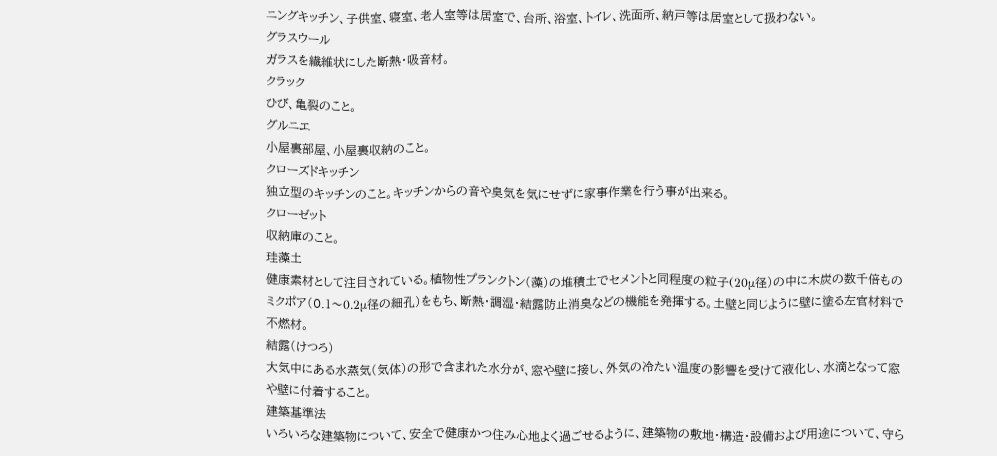ニングキッチン、子供室、寝室、老人室等は居室で、台所、浴室、トイレ、洗面所、納戸等は居室として扱わない。
グラスウール
ガラスを繊維状にした断熱・吸音材。
クラック
ひび、亀裂のこと。
グルニエ
小屋裏部屋、小屋裏収納のこと。
クローズドキッチン
独立型のキッチンのこと。キッチンからの音や臭気を気にせずに家事作業を行う事が出来る。
クローゼット
収納庫のこと。
珪藻土
健康素材として注目されている。植物性プランクトン(藻)の堆積土でセメントと同程度の粒子(20μ径)の中に木炭の数千倍ものミクポア(0.1〜0.2μ径の細孔)をもち、断熱・調湿・結露防止消臭などの機能を発揮する。土壁と同じように壁に塗る左官材料で不燃材。
結露(けつろ)
大気中にある水蒸気(気体)の形で含まれた水分が、窓や壁に接し、外気の冷たい温度の影響を受けて液化し、水滴となって窓や壁に付着すること。
建築基準法
いろいろな建築物について、安全で健康かつ住み心地よく過ごせるように、建築物の敷地・構造・設備および用途について、守ら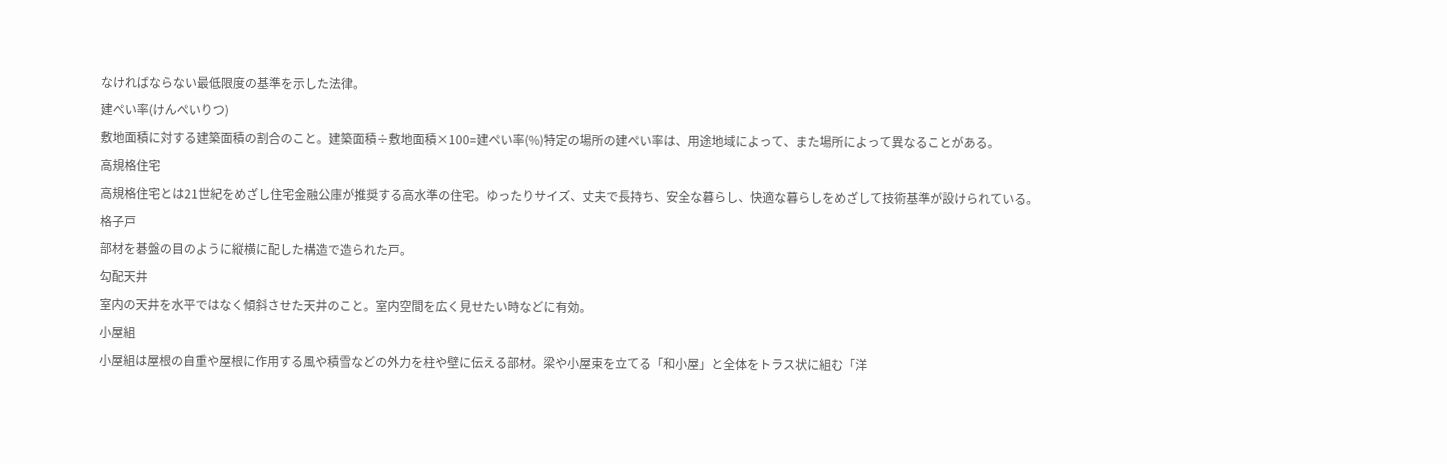なければならない最低限度の基準を示した法律。
建ぺい率(けんぺいりつ)
敷地面積に対する建築面積の割合のこと。建築面積÷敷地面積×100=建ぺい率(%)特定の場所の建ぺい率は、用途地域によって、また場所によって異なることがある。
高規格住宅
高規格住宅とは21世紀をめざし住宅金融公庫が推奨する高水準の住宅。ゆったりサイズ、丈夫で長持ち、安全な暮らし、快適な暮らしをめざして技術基準が設けられている。
格子戸
部材を碁盤の目のように縦横に配した構造で造られた戸。
勾配天井
室内の天井を水平ではなく傾斜させた天井のこと。室内空間を広く見せたい時などに有効。
小屋組
小屋組は屋根の自重や屋根に作用する風や積雪などの外力を柱や壁に伝える部材。梁や小屋束を立てる「和小屋」と全体をトラス状に組む「洋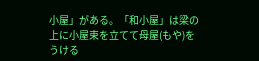小屋」がある。「和小屋」は梁の上に小屋束を立てて母屋(もや)をうける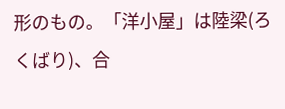形のもの。「洋小屋」は陸梁(ろくばり)、合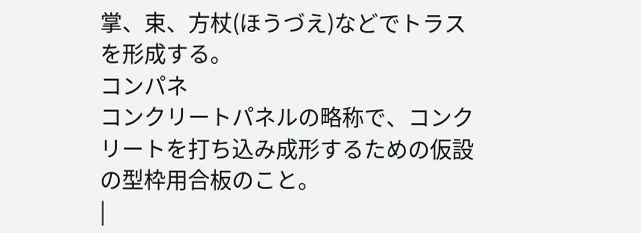掌、束、方杖(ほうづえ)などでトラスを形成する。
コンパネ
コンクリートパネルの略称で、コンクリートを打ち込み成形するための仮設の型枠用合板のこと。
|